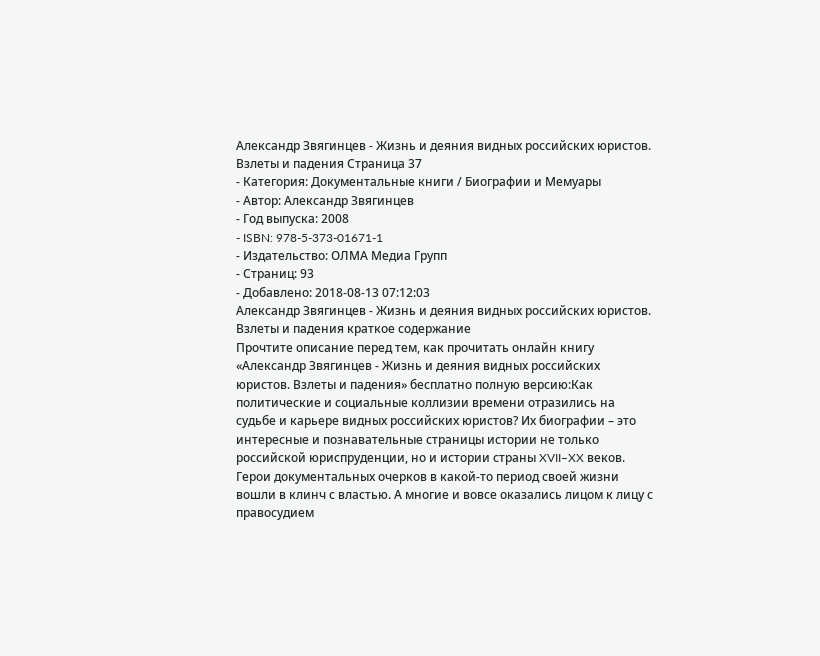Александр Звягинцев - Жизнь и деяния видных российских юристов. Взлеты и падения Страница 37
- Категория: Документальные книги / Биографии и Мемуары
- Автор: Александр Звягинцев
- Год выпуска: 2008
- ISBN: 978-5-373-01671-1
- Издательство: ОЛМА Медиа Групп
- Страниц: 93
- Добавлено: 2018-08-13 07:12:03
Александр Звягинцев - Жизнь и деяния видных российских юристов. Взлеты и падения краткое содержание
Прочтите описание перед тем, как прочитать онлайн книгу «Александр Звягинцев - Жизнь и деяния видных российских юристов. Взлеты и падения» бесплатно полную версию:Как политические и социальные коллизии времени отразились на судьбе и карьере видных российских юристов? Их биографии – это интересные и познавательные страницы истории не только российской юриспруденции, но и истории страны XVII–XX веков.
Герои документальных очерков в какой-то период своей жизни вошли в клинч с властью. А многие и вовсе оказались лицом к лицу с правосудием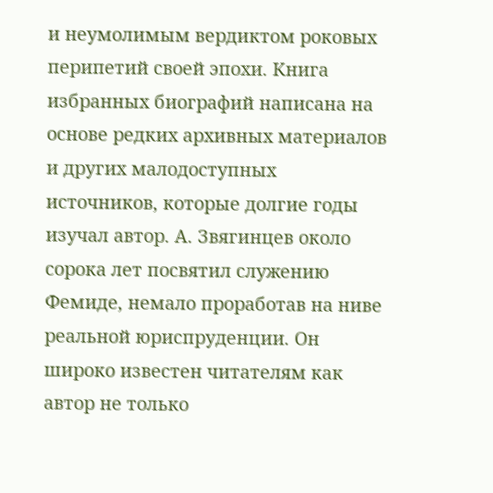и неумолимым вердиктом роковых перипетий своей эпохи. Книга избранных биографий написана на основе редких архивных материалов и других малодоступных источников, которые долгие годы изучал автор. А. Звягинцев около сорока лет посвятил служению Фемиде, немало проработав на ниве реальной юриспруденции. Он широко известен читателям как автор не только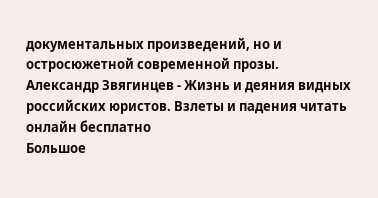документальных произведений, но и остросюжетной современной прозы.
Александр Звягинцев - Жизнь и деяния видных российских юристов. Взлеты и падения читать онлайн бесплатно
Большое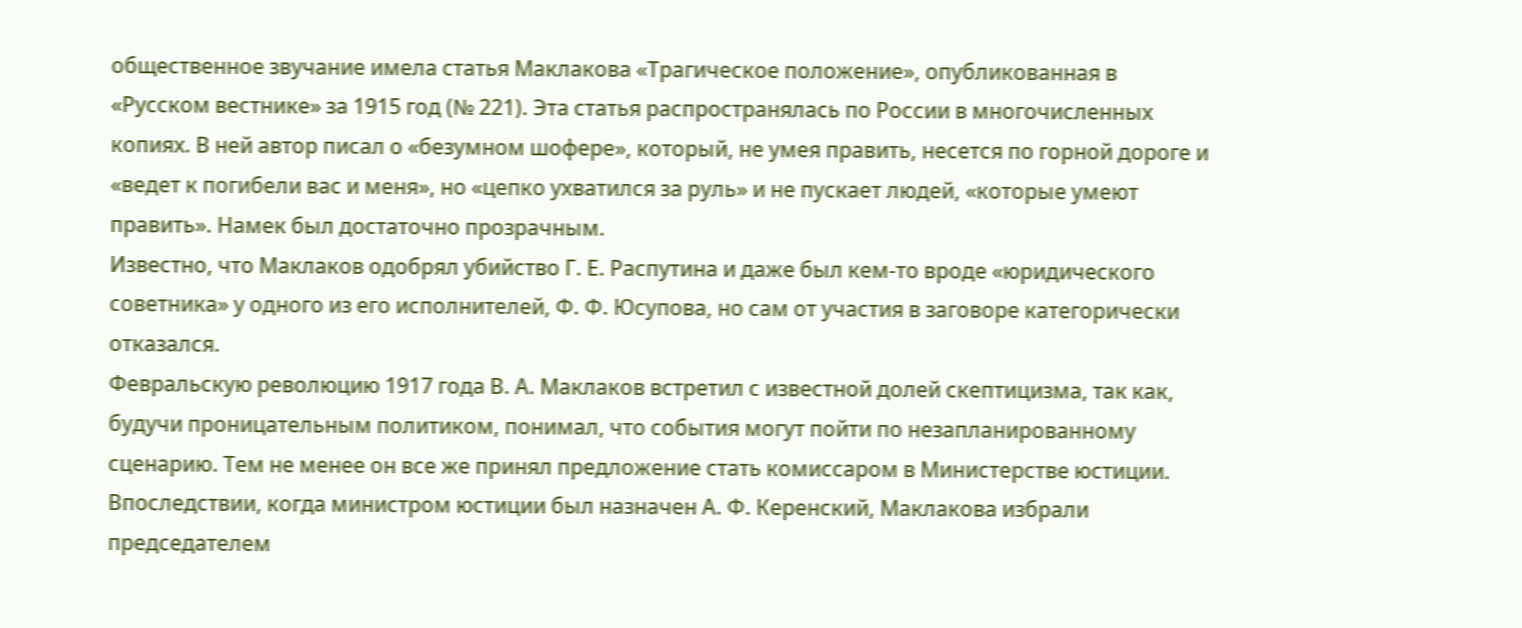общественное звучание имела статья Маклакова «Трагическое положение», опубликованная в «Русском вестнике» за 1915 год (№ 221). Эта статья распространялась по России в многочисленных копиях. В ней автор писал о «безумном шофере», который, не умея править, несется по горной дороге и «ведет к погибели вас и меня», но «цепко ухватился за руль» и не пускает людей, «которые умеют править». Намек был достаточно прозрачным.
Известно, что Маклаков одобрял убийство Г. Е. Распутина и даже был кем-то вроде «юридического советника» у одного из его исполнителей, Ф. Ф. Юсупова, но сам от участия в заговоре категорически отказался.
Февральскую революцию 1917 года В. А. Маклаков встретил с известной долей скептицизма, так как, будучи проницательным политиком, понимал, что события могут пойти по незапланированному сценарию. Тем не менее он все же принял предложение стать комиссаром в Министерстве юстиции. Впоследствии, когда министром юстиции был назначен А. Ф. Керенский, Маклакова избрали председателем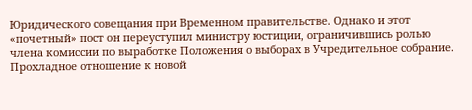Юридического совещания при Временном правительстве. Однако и этот «почетный» пост он переуступил министру юстиции, ограничившись ролью члена комиссии по выработке Положения о выборах в Учредительное собрание.
Прохладное отношение к новой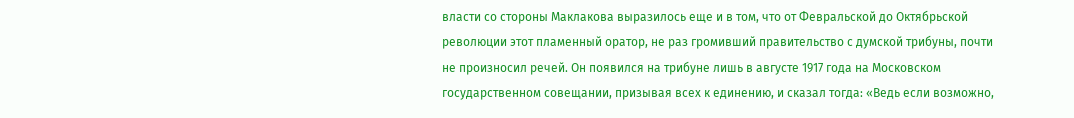власти со стороны Маклакова выразилось еще и в том, что от Февральской до Октябрьской революции этот пламенный оратор, не раз громивший правительство с думской трибуны, почти не произносил речей. Он появился на трибуне лишь в августе 1917 года на Московском государственном совещании, призывая всех к единению, и сказал тогда: «Ведь если возможно,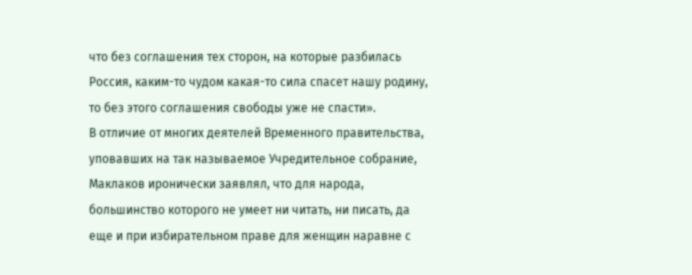что без соглашения тех сторон, на которые разбилась Россия, каким-то чудом какая-то сила спасет нашу родину, то без этого соглашения свободы уже не спасти».
В отличие от многих деятелей Временного правительства, уповавших на так называемое Учредительное собрание, Маклаков иронически заявлял, что для народа, большинство которого не умеет ни читать, ни писать, да еще и при избирательном праве для женщин наравне с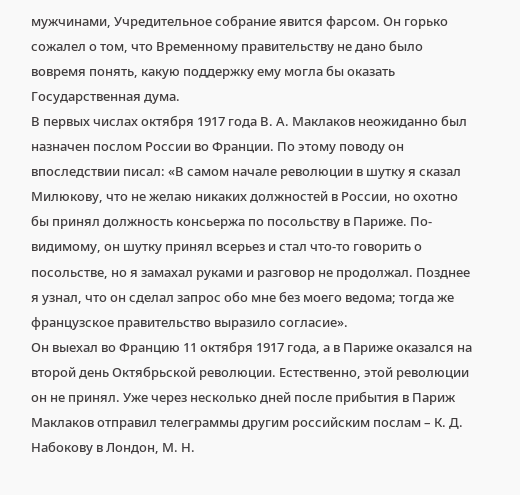мужчинами, Учредительное собрание явится фарсом. Он горько сожалел о том, что Временному правительству не дано было вовремя понять, какую поддержку ему могла бы оказать Государственная дума.
В первых числах октября 1917 года В. А. Маклаков неожиданно был назначен послом России во Франции. По этому поводу он впоследствии писал: «В самом начале революции в шутку я сказал Милюкову, что не желаю никаких должностей в России, но охотно бы принял должность консьержа по посольству в Париже. По-видимому, он шутку принял всерьез и стал что-то говорить о посольстве, но я замахал руками и разговор не продолжал. Позднее я узнал, что он сделал запрос обо мне без моего ведома; тогда же французское правительство выразило согласие».
Он выехал во Францию 11 октября 1917 года, а в Париже оказался на второй день Октябрьской революции. Естественно, этой революции он не принял. Уже через несколько дней после прибытия в Париж Маклаков отправил телеграммы другим российским послам – К. Д. Набокову в Лондон, М. Н.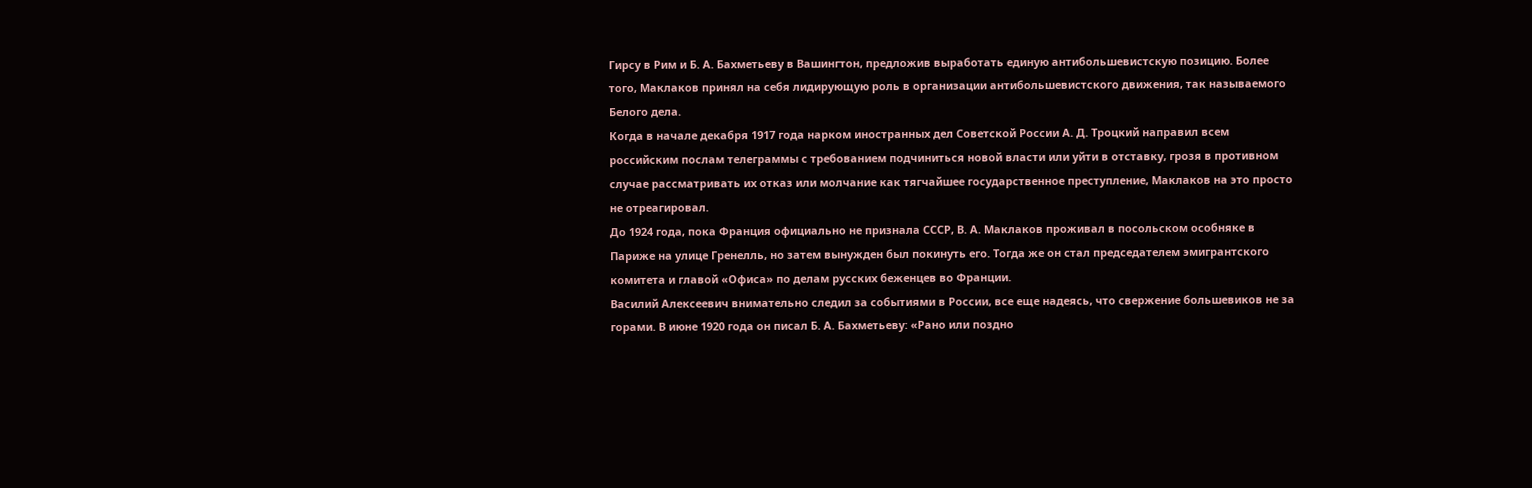Гирсу в Рим и Б. А. Бахметьеву в Вашингтон, предложив выработать единую антибольшевистскую позицию. Более того, Маклаков принял на себя лидирующую роль в организации антибольшевистского движения, так называемого Белого дела.
Когда в начале декабря 1917 года нарком иностранных дел Советской России А. Д. Троцкий направил всем российским послам телеграммы с требованием подчиниться новой власти или уйти в отставку, грозя в противном случае рассматривать их отказ или молчание как тягчайшее государственное преступление, Маклаков на это просто не отреагировал.
До 1924 года, пока Франция официально не признала СССР, В. А. Маклаков проживал в посольском особняке в Париже на улице Гренелль, но затем вынужден был покинуть его. Тогда же он стал председателем эмигрантского комитета и главой «Офиса» по делам русских беженцев во Франции.
Василий Алексеевич внимательно следил за событиями в России, все еще надеясь, что свержение большевиков не за горами. В июне 1920 года он писал Б. А. Бахметьеву: «Рано или поздно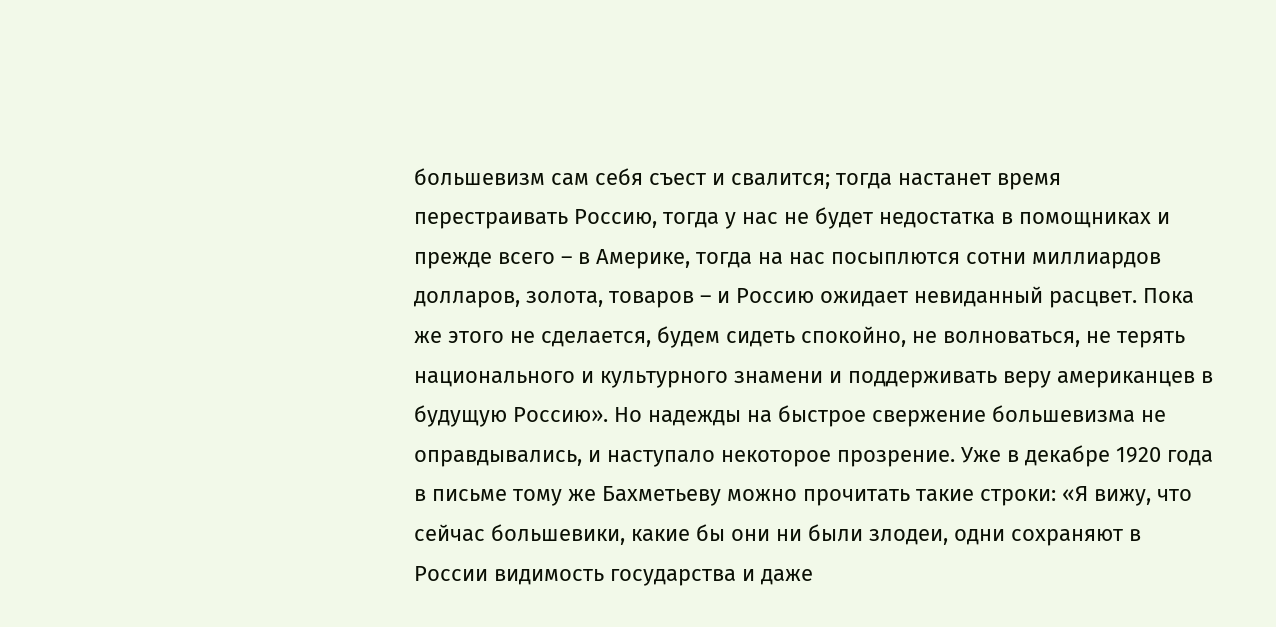большевизм сам себя съест и свалится; тогда настанет время перестраивать Россию, тогда у нас не будет недостатка в помощниках и прежде всего – в Америке, тогда на нас посыплются сотни миллиардов долларов, золота, товаров – и Россию ожидает невиданный расцвет. Пока же этого не сделается, будем сидеть спокойно, не волноваться, не терять национального и культурного знамени и поддерживать веру американцев в будущую Россию». Но надежды на быстрое свержение большевизма не оправдывались, и наступало некоторое прозрение. Уже в декабре 1920 года в письме тому же Бахметьеву можно прочитать такие строки: «Я вижу, что сейчас большевики, какие бы они ни были злодеи, одни сохраняют в России видимость государства и даже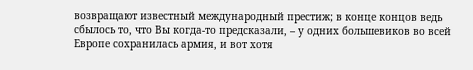возвращают известный международный престиж; в конце концов ведь сбылось то, что Вы когда-то предсказали, – у одних большевиков во всей Европе сохранилась армия, и вот хотя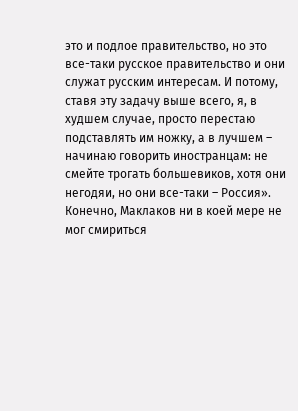это и подлое правительство, но это все-таки русское правительство и они служат русским интересам. И потому, ставя эту задачу выше всего, я, в худшем случае, просто перестаю подставлять им ножку, а в лучшем – начинаю говорить иностранцам: не смейте трогать большевиков, хотя они негодяи, но они все-таки – Россия».
Конечно, Маклаков ни в коей мере не мог смириться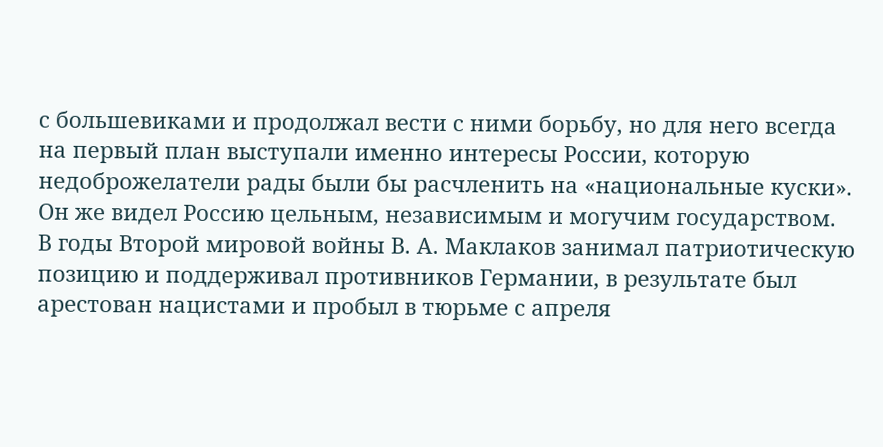с большевиками и продолжал вести с ними борьбу, но для него всегда на первый план выступали именно интересы России, которую недоброжелатели рады были бы расчленить на «национальные куски». Он же видел Россию цельным, независимым и могучим государством.
В годы Второй мировой войны В. А. Маклаков занимал патриотическую позицию и поддерживал противников Германии, в результате был арестован нацистами и пробыл в тюрьме с апреля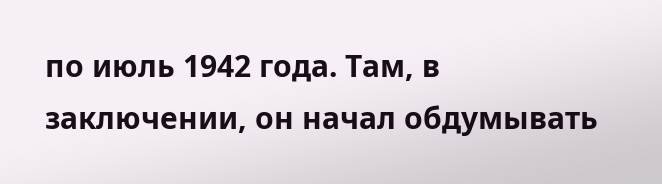по июль 1942 года. Там, в заключении, он начал обдумывать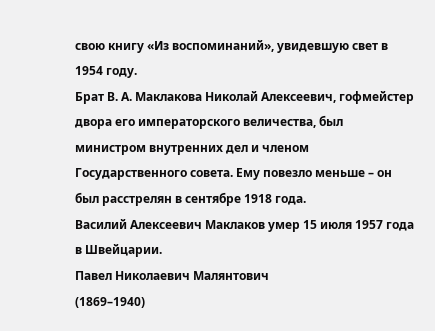свою книгу «Из воспоминаний», увидевшую свет в 1954 году.
Брат В. А. Маклакова Николай Алексеевич, гофмейстер двора его императорского величества, был министром внутренних дел и членом Государственного совета. Ему повезло меньше – он был расстрелян в сентябре 1918 года.
Василий Алексеевич Маклаков умер 15 июля 1957 года в Швейцарии.
Павел Николаевич Малянтович
(1869–1940)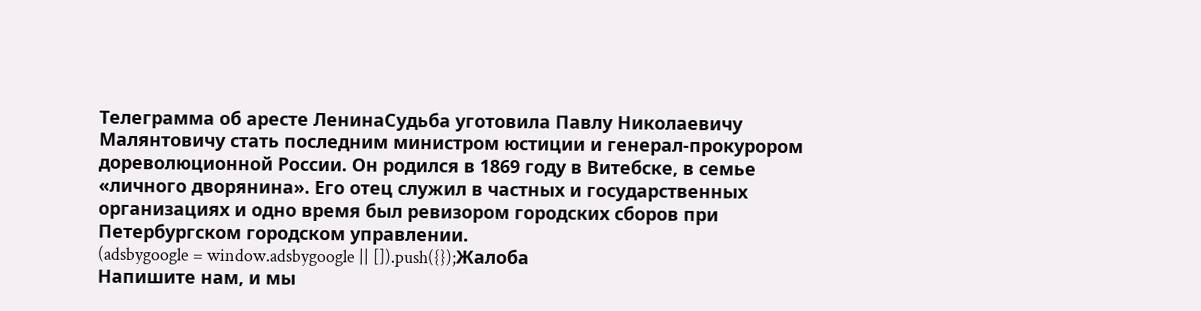Телеграмма об аресте ЛенинаСудьба уготовила Павлу Николаевичу Малянтовичу стать последним министром юстиции и генерал-прокурором дореволюционной России. Он родился в 1869 году в Витебске, в семье «личного дворянина». Его отец служил в частных и государственных организациях и одно время был ревизором городских сборов при Петербургском городском управлении.
(adsbygoogle = window.adsbygoogle || []).push({});Жалоба
Напишите нам, и мы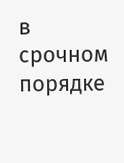в срочном порядке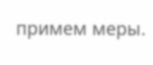примем меры.